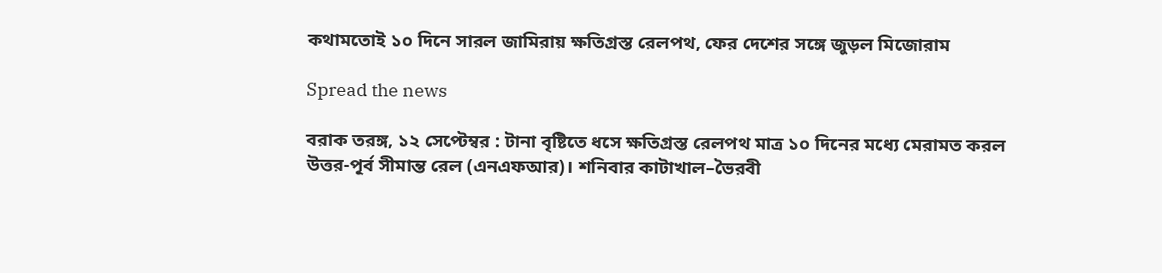কথামতোই ১০ দিনে সারল জামিরায় ক্ষতিগ্রস্ত রেলপথ, ফের দেশের সঙ্গে জুড়ল মিজোরাম

Spread the news

বরাক তরঙ্গ, ১২ সেপ্টেম্বর : টানা বৃষ্টিতে ধসে ক্ষতিগ্রস্ত রেলপথ মাত্র ১০ দিনের মধ্যে মেরামত করল উত্তর-পূর্ব সীমান্ত রেল (এনএফআর)। শনিবার কাটাখাল–ভৈরবী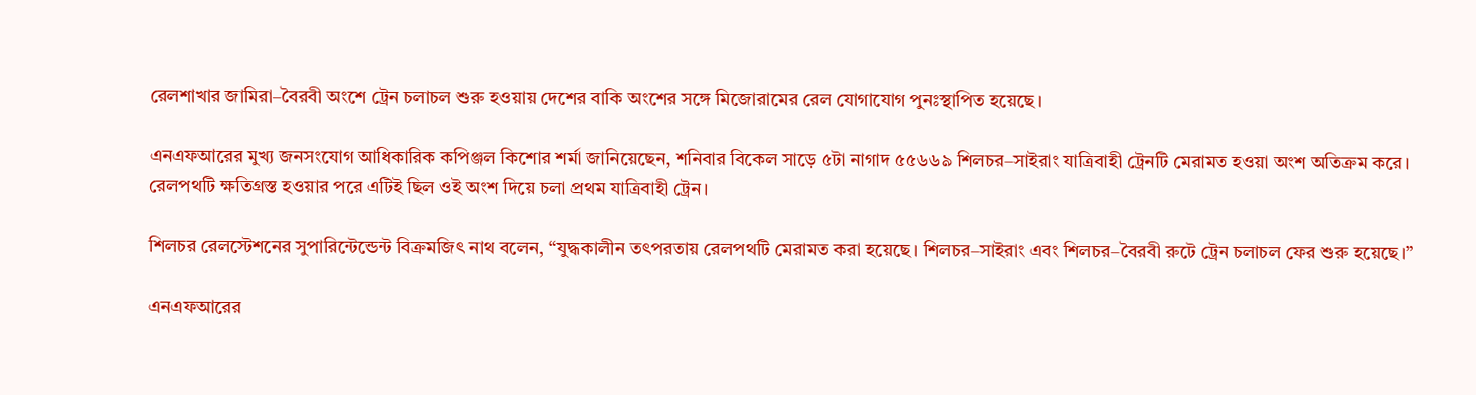রেলশাখার জামিরা–বৈরবী অংশে ট্রেন চলাচল শুরু হওয়ায় দেশের বাকি অংশের সঙ্গে মিজোরামের রেল যোগাযোগ পুনঃস্থাপিত হয়েছে।

এনএফআরের মুখ্য জনসংযোগ আধিকারিক কপিঞ্জল কিশোর শর্মা জানিয়েছেন, শনিবার বিকেল সাড়ে ৫টা নাগাদ ৫৫৬৬৯ শিলচর–সাইরাং যাত্রিবাহী ট্রেনটি মেরামত হওয়া অংশ অতিক্রম করে। রেলপথটি ক্ষতিগ্রস্ত হওয়ার পরে এটিই ছিল ওই অংশ দিয়ে চলা প্রথম যাত্রিবাহী ট্রেন।

শিলচর রেলস্টেশনের সুপারিন্টেন্ডেন্ট বিক্রমজিৎ নাথ বলেন, “যুদ্ধকালীন তৎপরতায় রেলপথটি মেরামত করা হয়েছে। শিলচর–সাইরাং এবং শিলচর–বৈরবী রুটে ট্রেন চলাচল ফের শুরু হয়েছে।”

এনএফআরের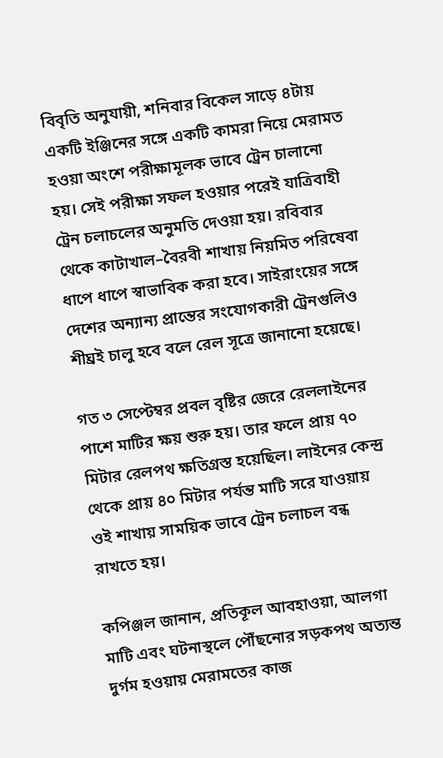বিবৃতি অনুযায়ী, শনিবার বিকেল সাড়ে ৪টায় একটি ইঞ্জিনের সঙ্গে একটি কামরা নিয়ে মেরামত হওয়া অংশে পরীক্ষামূলক ভাবে ট্রেন চালানো হয়। সেই পরীক্ষা সফল হওয়ার পরেই যাত্রিবাহী ট্রেন চলাচলের অনুমতি দেওয়া হয়। রবিবার থেকে কাটাখাল–বৈরবী শাখায় নিয়মিত পরিষেবা ধাপে ধাপে স্বাভাবিক করা হবে। সাইরাংয়ের সঙ্গে দেশের অন্যান্য প্রান্তের সংযোগকারী ট্রেনগুলিও শীঘ্রই চালু হবে বলে রেল সূত্রে জানানো হয়েছে।

গত ৩ সেপ্টেম্বর প্রবল বৃষ্টির জেরে রেললাইনের পাশে মাটির ক্ষয় শুরু হয়। তার ফলে প্রায় ৭০ মিটার রেলপথ ক্ষতিগ্রস্ত হয়েছিল। লাইনের কেন্দ্র থেকে প্রায় ৪০ মিটার পর্যন্ত মাটি সরে যাওয়ায় ওই শাখায় সাময়িক ভাবে ট্রেন চলাচল বন্ধ রাখতে হয়।

কপিঞ্জল জানান, প্রতিকূল আবহাওয়া, আলগা মাটি এবং ঘটনাস্থলে পৌঁছনোর সড়কপথ অত্যন্ত দুর্গম হওয়ায় মেরামতের কাজ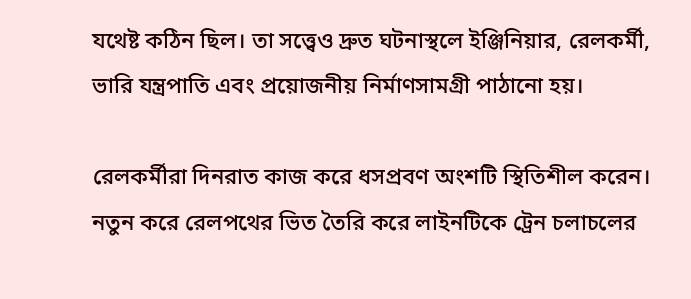যথেষ্ট কঠিন ছিল। তা সত্ত্বেও দ্রুত ঘটনাস্থলে ইঞ্জিনিয়ার, রেলকর্মী, ভারি যন্ত্রপাতি এবং প্রয়োজনীয় নির্মাণসামগ্রী পাঠানো হয়।

রেলকর্মীরা দিনরাত কাজ করে ধসপ্রবণ অংশটি স্থিতিশীল করেন। নতুন করে রেলপথের ভিত তৈরি করে লাইনটিকে ট্রেন চলাচলের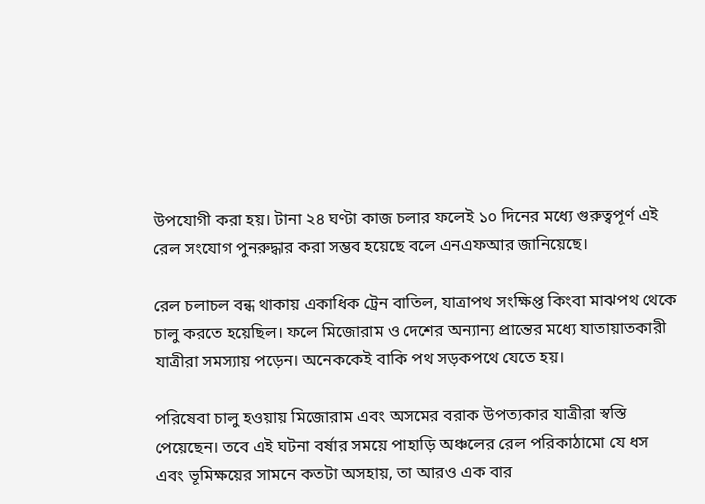উপযোগী করা হয়। টানা ২৪ ঘণ্টা কাজ চলার ফলেই ১০ দিনের মধ্যে গুরুত্বপূর্ণ এই রেল সংযোগ পুনরুদ্ধার করা সম্ভব হয়েছে বলে এনএফআর জানিয়েছে।

রেল চলাচল বন্ধ থাকায় একাধিক ট্রেন বাতিল, যাত্রাপথ সংক্ষিপ্ত কিংবা মাঝপথ থেকে চালু করতে হয়েছিল। ফলে মিজোরাম ও দেশের অন্যান্য প্রান্তের মধ্যে যাতায়াতকারী যাত্রীরা সমস্যায় পড়েন। অনেককেই বাকি পথ সড়কপথে যেতে হয়।

পরিষেবা চালু হওয়ায় মিজোরাম এবং অসমের বরাক উপত্যকার যাত্রীরা স্বস্তি পেয়েছেন। তবে এই ঘটনা বর্ষার সময়ে পাহাড়ি অঞ্চলের রেল পরিকাঠামো যে ধস এবং ভূমিক্ষয়ের সামনে কতটা অসহায়, তা আরও এক বার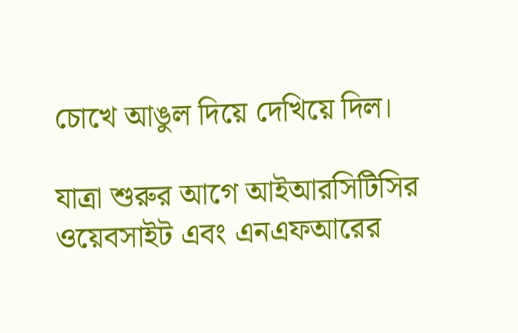চোখে আঙুল দিয়ে দেখিয়ে দিল।

যাত্রা শুরুর আগে আইআরসিটিসির ওয়েবসাইট এবং এনএফআরের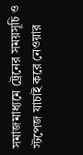সমাজমাধ্যমে ট্রেনের সময়সূচি ও স্টপেজ যাচাই করে নেওয়ার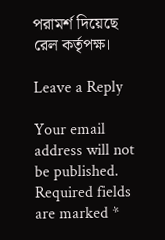পরামর্শ দিয়েছে রেল কর্তৃপক্ষ।

Leave a Reply

Your email address will not be published. Required fields are marked *